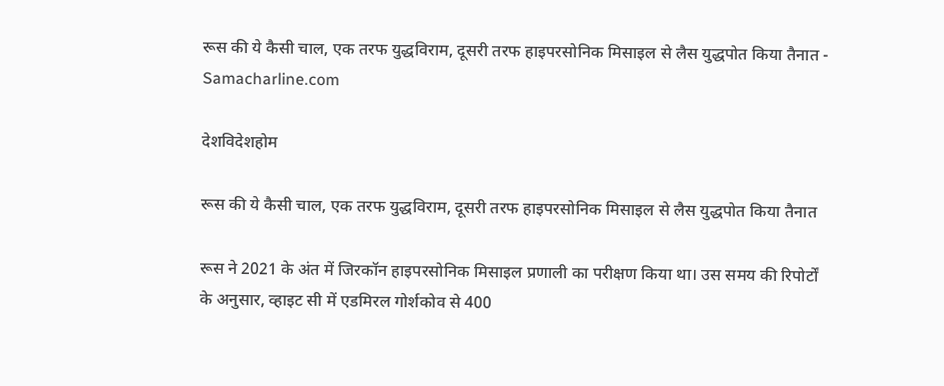रूस की ये कैसी चाल, एक तरफ युद्धविराम, दूसरी तरफ हाइपरसोनिक मिसाइल से लैस युद्धपोत किया तैनात - Samacharline.com

देशविदेशहोम

रूस की ये कैसी चाल, एक तरफ युद्धविराम, दूसरी तरफ हाइपरसोनिक मिसाइल से लैस युद्धपोत किया तैनात

रूस ने 2021 के अंत में जिरकॉन हाइपरसोनिक मिसाइल प्रणाली का परीक्षण किया था। उस समय की रिपोर्टों के अनुसार, व्हाइट सी में एडमिरल गोर्शकोव से 400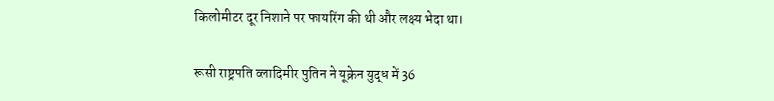किलोमीटर दूर निशाने पर फायरिंग की थी और लक्ष्य भेदा था।

रूसी राष्ट्रपति व्लादिमीर पुतिन ने यूक्रेन युद्ध में 36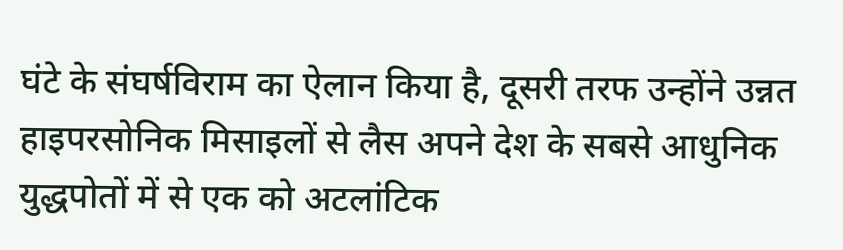घंटे के संघर्षविराम का ऐलान किया है, दूसरी तरफ उन्होंने उन्नत हाइपरसोनिक मिसाइलों से लैस अपने देश के सबसे आधुनिक युद्धपोतों में से एक को अटलांटिक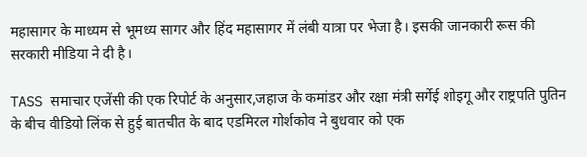महासागर के माध्यम से भूमध्य सागर और हिंद महासागर में लंबी यात्रा पर भेजा है। इसकी जानकारी रूस की सरकारी मीडिया ने दी है।

TASS समाचार एजेंसी की एक रिपोर्ट के अनुसार,जहाज के कमांडर और रक्षा मंत्री सर्गेई शोइगू और राष्ट्रपति पुतिन के बीच वीडियो लिंक से हुई बातचीत के बाद एडमिरल गोर्शकोव ने बुधवार को एक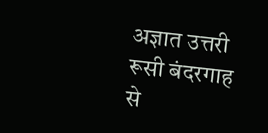अज्ञात उत्तरी रूसी बंदरगाह से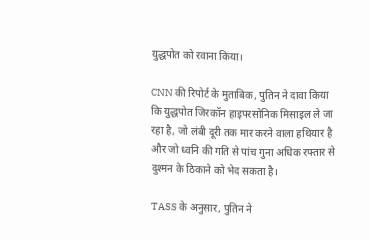युद्धपोत को रवाना किया।

CNN की रिपोर्ट के मुताबिक, पुतिन ने दावा किया कि युद्धपोत जिरकॉन हाइपरसोनिक मिसाइल ले जा रहा है, जो लंबी दूरी तक मार करने वाला हथियार है और जो ध्वनि की गति से पांच गुना अधिक रफ्तार से दुश्मन के ठिकाने को भेद सकता है।

TASS के अनुसार, पुतिन ने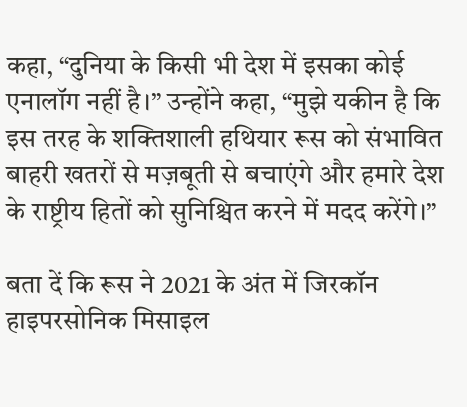कहा, “दुनिया के किसी भी देश में इसका कोई एनालॉग नहीं है।” उन्होंने कहा, “मुझे यकीन है कि इस तरह के शक्तिशाली हथियार रूस को संभावित बाहरी खतरों से मज़बूती से बचाएंगे और हमारे देश के राष्ट्रीय हितों को सुनिश्चित करने में मदद करेंगे।”

बता दें कि रूस ने 2021 के अंत में जिरकॉन हाइपरसोनिक मिसाइल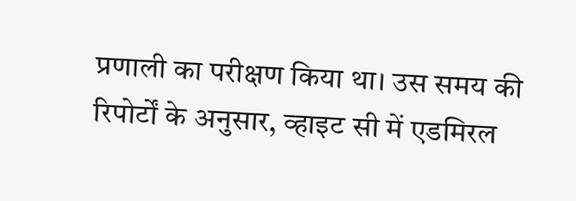प्रणाली का परीक्षण किया था। उस समय की रिपोर्टों के अनुसार, व्हाइट सी में एडमिरल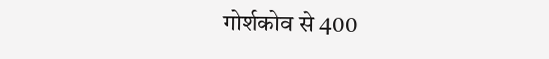गोर्शकोव से 400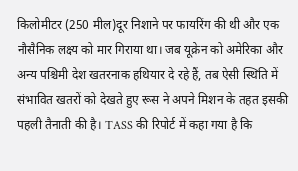किलोमीटर (250 मील)दूर निशाने पर फायरिंग की थी और एक नौसैनिक लक्ष्य को मार गिराया था। जब यूक्रेन को अमेरिका और अन्य पश्चिमी देश खतरनाक हथियार दे रहे हैं, तब ऐसी स्थिति में संभावित खतरों को देखते हुए रूस ने अपने मिशन के तहत इसकी पहली तैनाती की है। TASS की रिपोर्ट में कहा गया है कि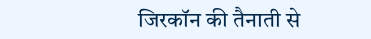जिरकॉन की तैनाती से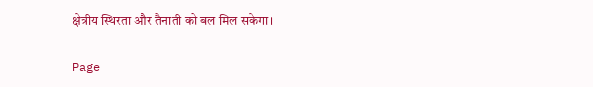क्षेत्रीय स्थिरता और तैनाती को बल मिल सकेगा।

Page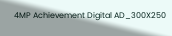4MP Achievement Digital AD_300X250